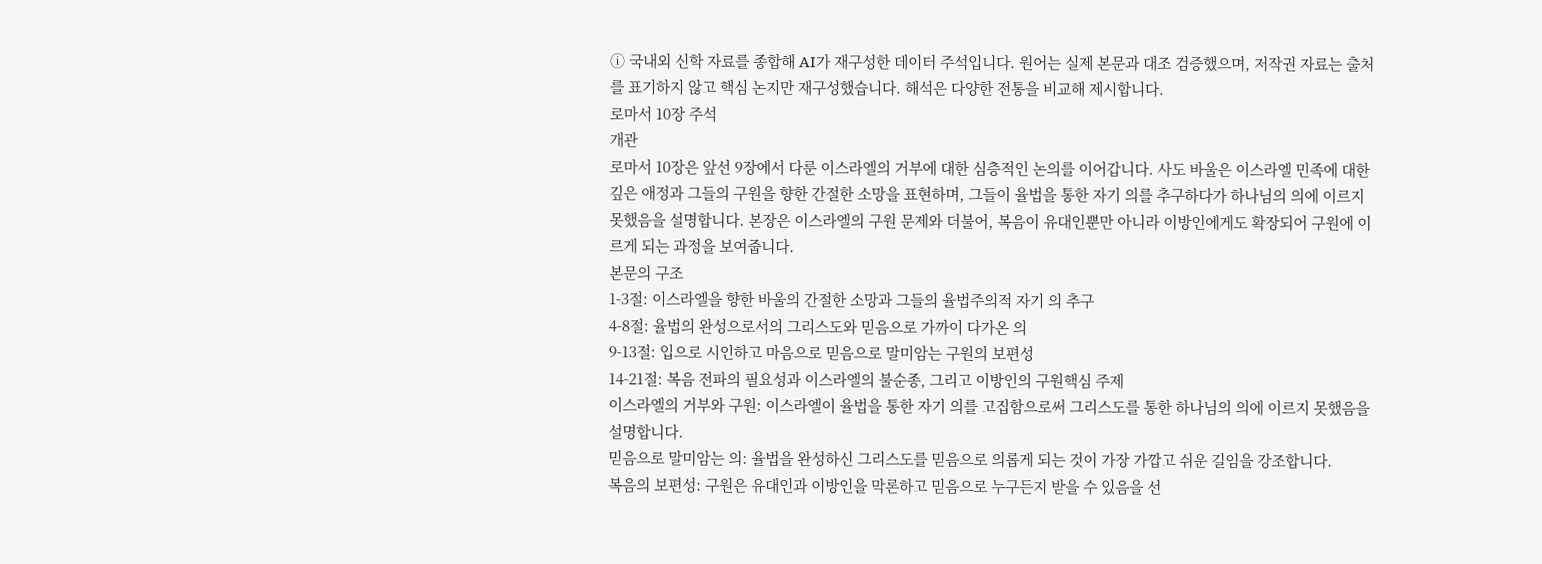ⓘ 국내외 신학 자료를 종합해 AI가 재구성한 데이터 주석입니다. 원어는 실제 본문과 대조 검증했으며, 저작권 자료는 출처를 표기하지 않고 핵심 논지만 재구성했습니다. 해석은 다양한 전통을 비교해 제시합니다.
로마서 10장 주석
개관
로마서 10장은 앞선 9장에서 다룬 이스라엘의 거부에 대한 심층적인 논의를 이어갑니다. 사도 바울은 이스라엘 민족에 대한 깊은 애정과 그들의 구원을 향한 간절한 소망을 표현하며, 그들이 율법을 통한 자기 의를 추구하다가 하나님의 의에 이르지 못했음을 설명합니다. 본장은 이스라엘의 구원 문제와 더불어, 복음이 유대인뿐만 아니라 이방인에게도 확장되어 구원에 이르게 되는 과정을 보여줍니다.
본문의 구조
1-3절: 이스라엘을 향한 바울의 간절한 소망과 그들의 율법주의적 자기 의 추구
4-8절: 율법의 완성으로서의 그리스도와 믿음으로 가까이 다가온 의
9-13절: 입으로 시인하고 마음으로 믿음으로 말미암는 구원의 보편성
14-21절: 복음 전파의 필요성과 이스라엘의 불순종, 그리고 이방인의 구원핵심 주제
이스라엘의 거부와 구원: 이스라엘이 율법을 통한 자기 의를 고집함으로써 그리스도를 통한 하나님의 의에 이르지 못했음을 설명합니다.
믿음으로 말미암는 의: 율법을 완성하신 그리스도를 믿음으로 의롭게 되는 것이 가장 가깝고 쉬운 길임을 강조합니다.
복음의 보편성: 구원은 유대인과 이방인을 막론하고 믿음으로 누구든지 받을 수 있음을 선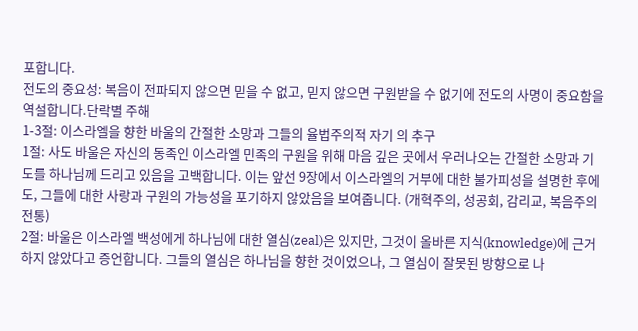포합니다.
전도의 중요성: 복음이 전파되지 않으면 믿을 수 없고, 믿지 않으면 구원받을 수 없기에 전도의 사명이 중요함을 역설합니다.단락별 주해
1-3절: 이스라엘을 향한 바울의 간절한 소망과 그들의 율법주의적 자기 의 추구
1절: 사도 바울은 자신의 동족인 이스라엘 민족의 구원을 위해 마음 깊은 곳에서 우러나오는 간절한 소망과 기도를 하나님께 드리고 있음을 고백합니다. 이는 앞선 9장에서 이스라엘의 거부에 대한 불가피성을 설명한 후에도, 그들에 대한 사랑과 구원의 가능성을 포기하지 않았음을 보여줍니다. (개혁주의, 성공회, 감리교, 복음주의 전통)
2절: 바울은 이스라엘 백성에게 하나님에 대한 열심(zeal)은 있지만, 그것이 올바른 지식(knowledge)에 근거하지 않았다고 증언합니다. 그들의 열심은 하나님을 향한 것이었으나, 그 열심이 잘못된 방향으로 나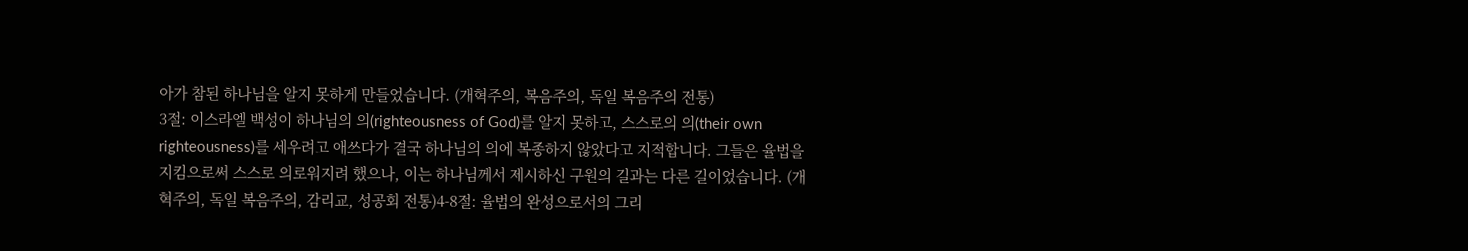아가 참된 하나님을 알지 못하게 만들었습니다. (개혁주의, 복음주의, 독일 복음주의 전통)
3절: 이스라엘 백성이 하나님의 의(righteousness of God)를 알지 못하고, 스스로의 의(their own righteousness)를 세우려고 애쓰다가 결국 하나님의 의에 복종하지 않았다고 지적합니다. 그들은 율법을 지킴으로써 스스로 의로워지려 했으나, 이는 하나님께서 제시하신 구원의 길과는 다른 길이었습니다. (개혁주의, 독일 복음주의, 감리교, 성공회 전통)4-8절: 율법의 완성으로서의 그리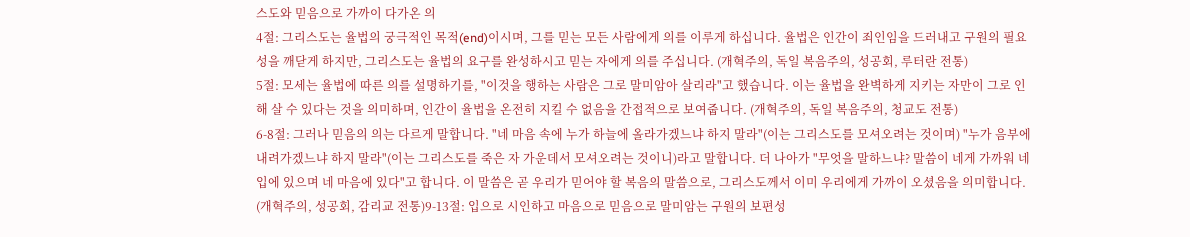스도와 믿음으로 가까이 다가온 의
4절: 그리스도는 율법의 궁극적인 목적(end)이시며, 그를 믿는 모든 사람에게 의를 이루게 하십니다. 율법은 인간이 죄인임을 드러내고 구원의 필요성을 깨닫게 하지만, 그리스도는 율법의 요구를 완성하시고 믿는 자에게 의를 주십니다. (개혁주의, 독일 복음주의, 성공회, 루터란 전통)
5절: 모세는 율법에 따른 의를 설명하기를, "이것을 행하는 사람은 그로 말미암아 살리라"고 했습니다. 이는 율법을 완벽하게 지키는 자만이 그로 인해 살 수 있다는 것을 의미하며, 인간이 율법을 온전히 지킬 수 없음을 간접적으로 보여줍니다. (개혁주의, 독일 복음주의, 청교도 전통)
6-8절: 그러나 믿음의 의는 다르게 말합니다. "네 마음 속에 누가 하늘에 올라가겠느냐 하지 말라"(이는 그리스도를 모셔오려는 것이며) "누가 음부에 내려가겠느냐 하지 말라"(이는 그리스도를 죽은 자 가운데서 모셔오려는 것이니)라고 말합니다. 더 나아가 "무엇을 말하느냐? 말씀이 네게 가까워 네 입에 있으며 네 마음에 있다"고 합니다. 이 말씀은 곧 우리가 믿어야 할 복음의 말씀으로, 그리스도께서 이미 우리에게 가까이 오셨음을 의미합니다. (개혁주의, 성공회, 감리교 전통)9-13절: 입으로 시인하고 마음으로 믿음으로 말미암는 구원의 보편성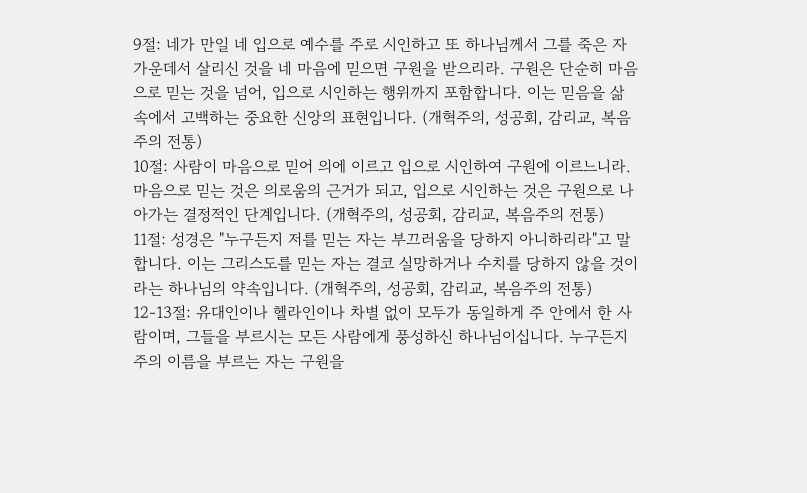9절: 네가 만일 네 입으로 예수를 주로 시인하고 또 하나님께서 그를 죽은 자 가운데서 살리신 것을 네 마음에 믿으면 구원을 받으리라. 구원은 단순히 마음으로 믿는 것을 넘어, 입으로 시인하는 행위까지 포함합니다. 이는 믿음을 삶 속에서 고백하는 중요한 신앙의 표현입니다. (개혁주의, 성공회, 감리교, 복음주의 전통)
10절: 사람이 마음으로 믿어 의에 이르고 입으로 시인하여 구원에 이르느니라. 마음으로 믿는 것은 의로움의 근거가 되고, 입으로 시인하는 것은 구원으로 나아가는 결정적인 단계입니다. (개혁주의, 성공회, 감리교, 복음주의 전통)
11절: 성경은 "누구든지 저를 믿는 자는 부끄러움을 당하지 아니하리라"고 말합니다. 이는 그리스도를 믿는 자는 결코 실망하거나 수치를 당하지 않을 것이라는 하나님의 약속입니다. (개혁주의, 성공회, 감리교, 복음주의 전통)
12-13절: 유대인이나 헬라인이나 차별 없이 모두가 동일하게 주 안에서 한 사람이며, 그들을 부르시는 모든 사람에게 풍성하신 하나님이십니다. 누구든지 주의 이름을 부르는 자는 구원을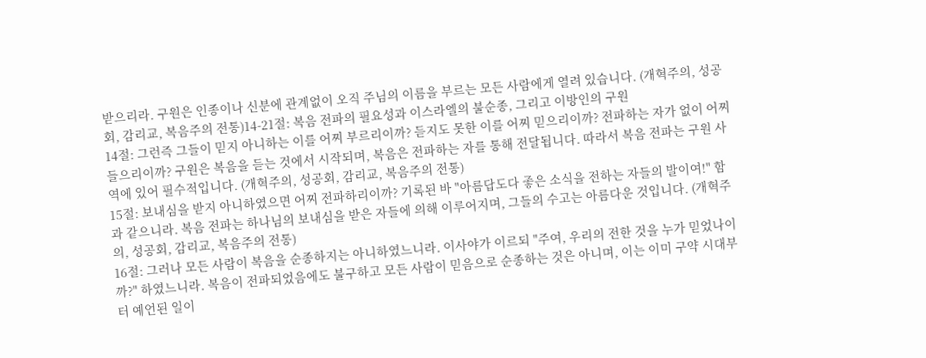받으리라. 구원은 인종이나 신분에 관계없이 오직 주님의 이름을 부르는 모든 사람에게 열려 있습니다. (개혁주의, 성공회, 감리교, 복음주의 전통)14-21절: 복음 전파의 필요성과 이스라엘의 불순종, 그리고 이방인의 구원
14절: 그런즉 그들이 믿지 아니하는 이를 어찌 부르리이까? 듣지도 못한 이를 어찌 믿으리이까? 전파하는 자가 없이 어찌 들으리이까? 구원은 복음을 듣는 것에서 시작되며, 복음은 전파하는 자를 통해 전달됩니다. 따라서 복음 전파는 구원 사역에 있어 필수적입니다. (개혁주의, 성공회, 감리교, 복음주의 전통)
15절: 보내심을 받지 아니하였으면 어찌 전파하리이까? 기록된 바 "아름답도다 좋은 소식을 전하는 자들의 발이여!" 함과 같으니라. 복음 전파는 하나님의 보내심을 받은 자들에 의해 이루어지며, 그들의 수고는 아름다운 것입니다. (개혁주의, 성공회, 감리교, 복음주의 전통)
16절: 그러나 모든 사람이 복음을 순종하지는 아니하였느니라. 이사야가 이르되 "주여, 우리의 전한 것을 누가 믿었나이까?" 하였느니라. 복음이 전파되었음에도 불구하고 모든 사람이 믿음으로 순종하는 것은 아니며, 이는 이미 구약 시대부터 예언된 일이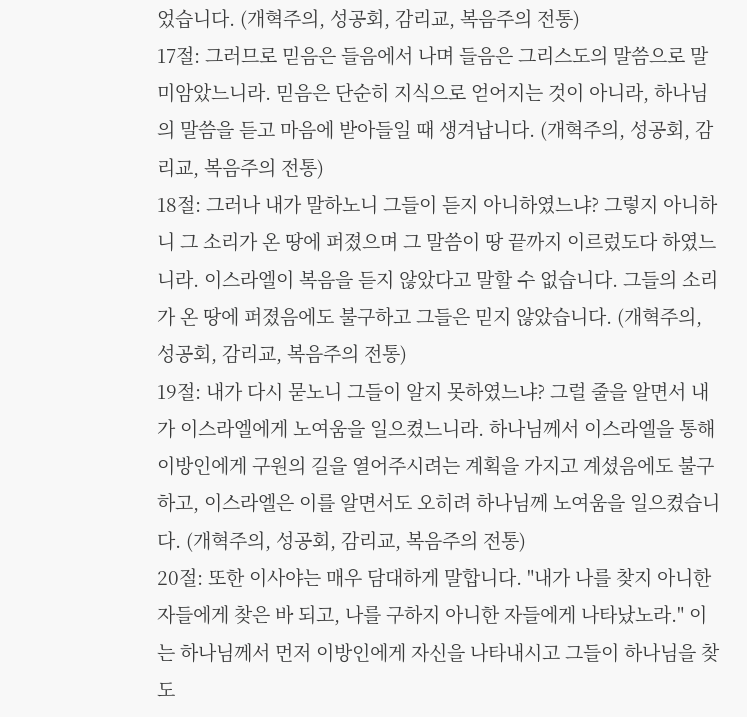었습니다. (개혁주의, 성공회, 감리교, 복음주의 전통)
17절: 그러므로 믿음은 들음에서 나며 들음은 그리스도의 말씀으로 말미암았느니라. 믿음은 단순히 지식으로 얻어지는 것이 아니라, 하나님의 말씀을 듣고 마음에 받아들일 때 생겨납니다. (개혁주의, 성공회, 감리교, 복음주의 전통)
18절: 그러나 내가 말하노니 그들이 듣지 아니하였느냐? 그렇지 아니하니 그 소리가 온 땅에 퍼졌으며 그 말씀이 땅 끝까지 이르렀도다 하였느니라. 이스라엘이 복음을 듣지 않았다고 말할 수 없습니다. 그들의 소리가 온 땅에 퍼졌음에도 불구하고 그들은 믿지 않았습니다. (개혁주의, 성공회, 감리교, 복음주의 전통)
19절: 내가 다시 묻노니 그들이 알지 못하였느냐? 그럴 줄을 알면서 내가 이스라엘에게 노여움을 일으켰느니라. 하나님께서 이스라엘을 통해 이방인에게 구원의 길을 열어주시려는 계획을 가지고 계셨음에도 불구하고, 이스라엘은 이를 알면서도 오히려 하나님께 노여움을 일으켰습니다. (개혁주의, 성공회, 감리교, 복음주의 전통)
20절: 또한 이사야는 매우 담대하게 말합니다. "내가 나를 찾지 아니한 자들에게 찾은 바 되고, 나를 구하지 아니한 자들에게 나타났노라." 이는 하나님께서 먼저 이방인에게 자신을 나타내시고 그들이 하나님을 찾도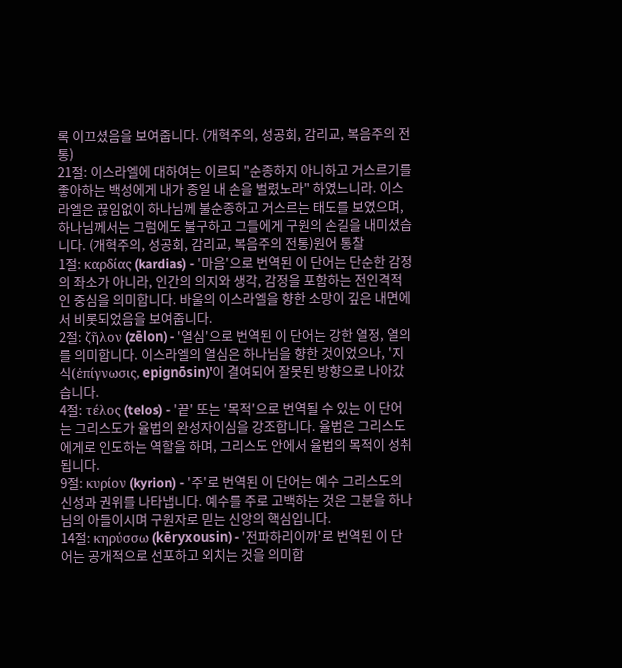록 이끄셨음을 보여줍니다. (개혁주의, 성공회, 감리교, 복음주의 전통)
21절: 이스라엘에 대하여는 이르되 "순종하지 아니하고 거스르기를 좋아하는 백성에게 내가 종일 내 손을 벌렸노라" 하였느니라. 이스라엘은 끊임없이 하나님께 불순종하고 거스르는 태도를 보였으며, 하나님께서는 그럼에도 불구하고 그들에게 구원의 손길을 내미셨습니다. (개혁주의, 성공회, 감리교, 복음주의 전통)원어 통찰
1절: καρδίας (kardias) - '마음'으로 번역된 이 단어는 단순한 감정의 좌소가 아니라, 인간의 의지와 생각, 감정을 포함하는 전인격적인 중심을 의미합니다. 바울의 이스라엘을 향한 소망이 깊은 내면에서 비롯되었음을 보여줍니다.
2절: ζῆλον (zēlon) - '열심'으로 번역된 이 단어는 강한 열정, 열의를 의미합니다. 이스라엘의 열심은 하나님을 향한 것이었으나, '지식(ἐπίγνωσις, epignōsin)'이 결여되어 잘못된 방향으로 나아갔습니다.
4절: τέλος (telos) - '끝' 또는 '목적'으로 번역될 수 있는 이 단어는 그리스도가 율법의 완성자이심을 강조합니다. 율법은 그리스도에게로 인도하는 역할을 하며, 그리스도 안에서 율법의 목적이 성취됩니다.
9절: κυρίον (kyrion) - '주'로 번역된 이 단어는 예수 그리스도의 신성과 권위를 나타냅니다. 예수를 주로 고백하는 것은 그분을 하나님의 아들이시며 구원자로 믿는 신앙의 핵심입니다.
14절: κηρύσσω (kēryxousin) - '전파하리이까'로 번역된 이 단어는 공개적으로 선포하고 외치는 것을 의미합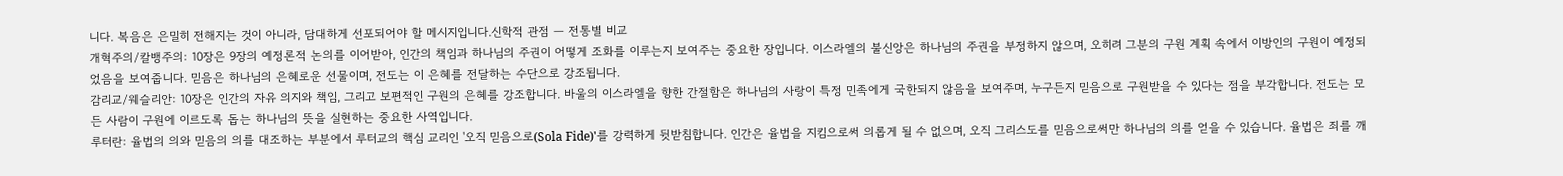니다. 복음은 은밀히 전해지는 것이 아니라, 담대하게 선포되어야 할 메시지입니다.신학적 관점 — 전통별 비교
개혁주의/칼뱅주의: 10장은 9장의 예정론적 논의를 이어받아, 인간의 책임과 하나님의 주권이 어떻게 조화를 이루는지 보여주는 중요한 장입니다. 이스라엘의 불신앙은 하나님의 주권을 부정하지 않으며, 오히려 그분의 구원 계획 속에서 이방인의 구원이 예정되었음을 보여줍니다. 믿음은 하나님의 은혜로운 선물이며, 전도는 이 은혜를 전달하는 수단으로 강조됩니다.
감리교/웨슬리안: 10장은 인간의 자유 의지와 책임, 그리고 보편적인 구원의 은혜를 강조합니다. 바울의 이스라엘을 향한 간절함은 하나님의 사랑이 특정 민족에게 국한되지 않음을 보여주며, 누구든지 믿음으로 구원받을 수 있다는 점을 부각합니다. 전도는 모든 사람이 구원에 이르도록 돕는 하나님의 뜻을 실현하는 중요한 사역입니다.
루터란: 율법의 의와 믿음의 의를 대조하는 부분에서 루터교의 핵심 교리인 '오직 믿음으로(Sola Fide)'를 강력하게 뒷받침합니다. 인간은 율법을 지킴으로써 의롭게 될 수 없으며, 오직 그리스도를 믿음으로써만 하나님의 의를 얻을 수 있습니다. 율법은 죄를 깨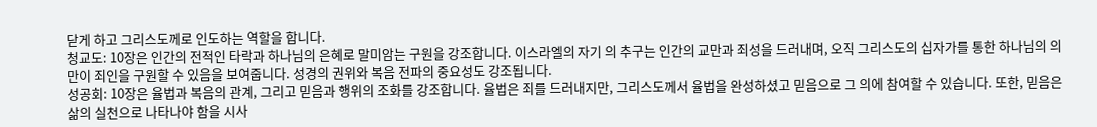닫게 하고 그리스도께로 인도하는 역할을 합니다.
청교도: 10장은 인간의 전적인 타락과 하나님의 은혜로 말미암는 구원을 강조합니다. 이스라엘의 자기 의 추구는 인간의 교만과 죄성을 드러내며, 오직 그리스도의 십자가를 통한 하나님의 의만이 죄인을 구원할 수 있음을 보여줍니다. 성경의 권위와 복음 전파의 중요성도 강조됩니다.
성공회: 10장은 율법과 복음의 관계, 그리고 믿음과 행위의 조화를 강조합니다. 율법은 죄를 드러내지만, 그리스도께서 율법을 완성하셨고 믿음으로 그 의에 참여할 수 있습니다. 또한, 믿음은 삶의 실천으로 나타나야 함을 시사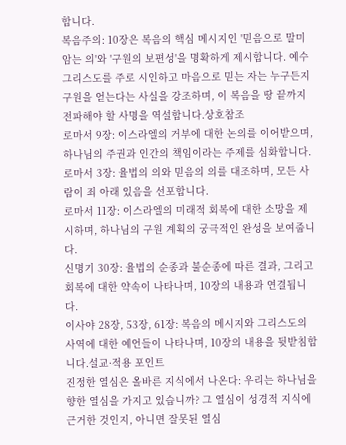합니다.
복음주의: 10장은 복음의 핵심 메시지인 '믿음으로 말미암는 의'와 '구원의 보편성'을 명확하게 제시합니다. 예수 그리스도를 주로 시인하고 마음으로 믿는 자는 누구든지 구원을 얻는다는 사실을 강조하며, 이 복음을 땅 끝까지 전파해야 할 사명을 역설합니다.상호참조
로마서 9장: 이스라엘의 거부에 대한 논의를 이어받으며, 하나님의 주권과 인간의 책임이라는 주제를 심화합니다.
로마서 3장: 율법의 의와 믿음의 의를 대조하며, 모든 사람이 죄 아래 있음을 선포합니다.
로마서 11장: 이스라엘의 미래적 회복에 대한 소망을 제시하며, 하나님의 구원 계획의 궁극적인 완성을 보여줍니다.
신명기 30장: 율법의 순종과 불순종에 따른 결과, 그리고 회복에 대한 약속이 나타나며, 10장의 내용과 연결됩니다.
이사야 28장, 53장, 61장: 복음의 메시지와 그리스도의 사역에 대한 예언들이 나타나며, 10장의 내용을 뒷받침합니다.설교·적용 포인트
진정한 열심은 올바른 지식에서 나온다: 우리는 하나님을 향한 열심을 가지고 있습니까? 그 열심이 성경적 지식에 근거한 것인지, 아니면 잘못된 열심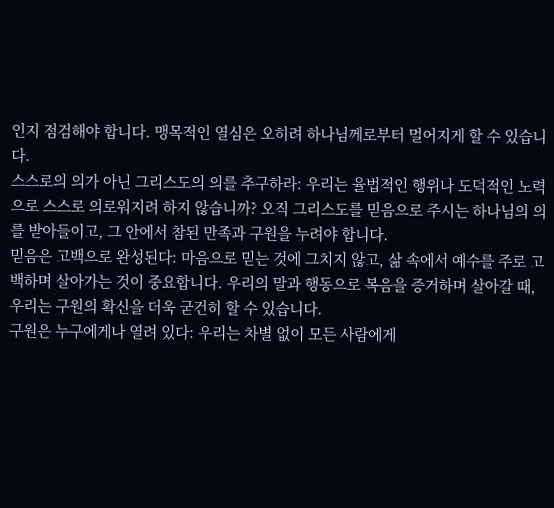인지 점검해야 합니다. 맹목적인 열심은 오히려 하나님께로부터 멀어지게 할 수 있습니다.
스스로의 의가 아닌 그리스도의 의를 추구하라: 우리는 율법적인 행위나 도덕적인 노력으로 스스로 의로워지려 하지 않습니까? 오직 그리스도를 믿음으로 주시는 하나님의 의를 받아들이고, 그 안에서 참된 만족과 구원을 누려야 합니다.
믿음은 고백으로 완성된다: 마음으로 믿는 것에 그치지 않고, 삶 속에서 예수를 주로 고백하며 살아가는 것이 중요합니다. 우리의 말과 행동으로 복음을 증거하며 살아갈 때, 우리는 구원의 확신을 더욱 굳건히 할 수 있습니다.
구원은 누구에게나 열려 있다: 우리는 차별 없이 모든 사람에게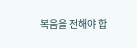복음을 전해야 합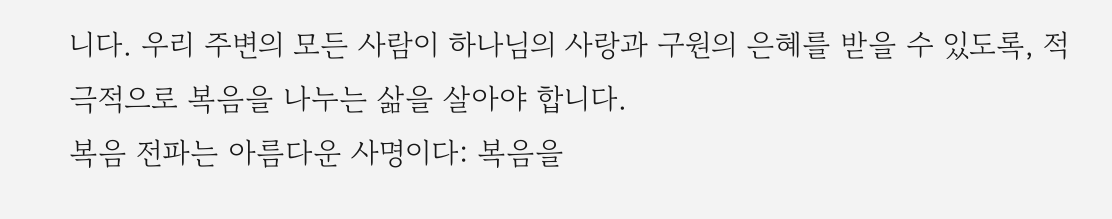니다. 우리 주변의 모든 사람이 하나님의 사랑과 구원의 은혜를 받을 수 있도록, 적극적으로 복음을 나누는 삶을 살아야 합니다.
복음 전파는 아름다운 사명이다: 복음을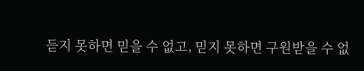듣지 못하면 믿을 수 없고, 믿지 못하면 구원받을 수 없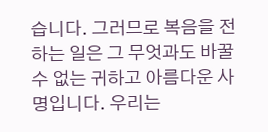습니다. 그러므로 복음을 전하는 일은 그 무엇과도 바꿀 수 없는 귀하고 아름다운 사명입니다. 우리는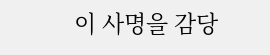이 사명을 감당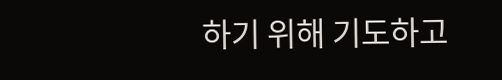하기 위해 기도하고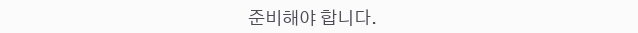준비해야 합니다.